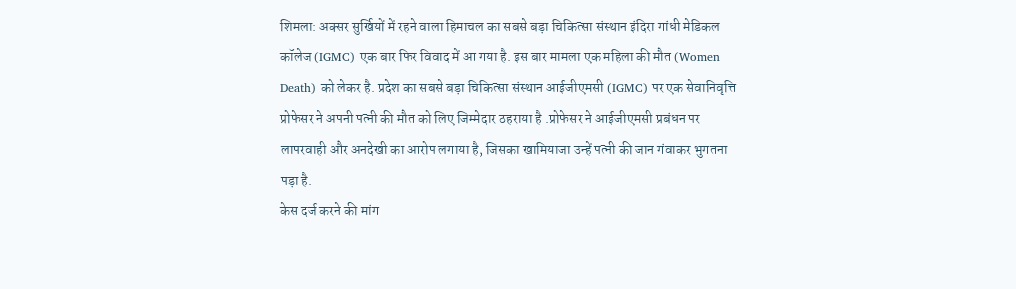शिमला: अक्सर सुर्खियों में रहने वाला हिमाचल का सबसे बड़ा चिकित्सा संस्थान इंदिरा गांधी मेडिकल कॉलेज (IGMC) एक बार फिर विवाद में आ गया है. इस बार मामला एक महिला की मौत (Women Death) को लेकर है. प्रदेश का सबसे बड़ा चिकित्सा संस्थान आईजीएमसी (IGMC) पर एक सेवानिवृत्ति प्रोफेसर ने अपनी पत्नी की मौत को लिए जिम्मेदार ठहराया है .प्रोफेसर ने आईजीएमसी प्रबंधन पर लापरवाही और अनदेखी का आरोप लगाया है, जिसका खामियाजा उन्हें पत्नी की जान गंवाकर भुगतना पड़ा है.
केस दर्ज करने की मांग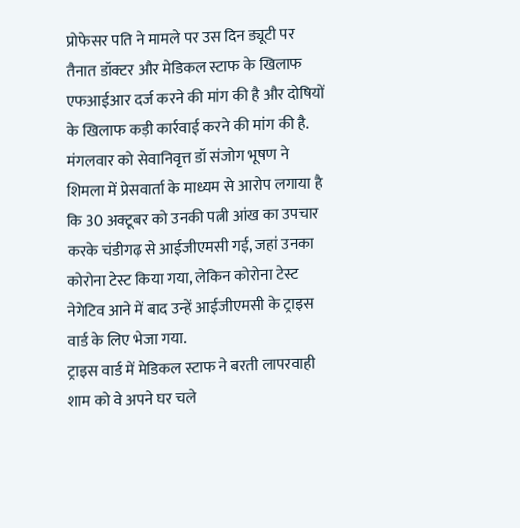प्रोफेसर पति ने मामले पर उस दिन ड्यूटी पर तैनात डॉक्टर और मेडिकल स्टाफ के खिलाफ एफआईआर दर्ज करने की मांग की है और दोषियों के खिलाफ कड़ी कार्रवाई करने की मांग की है. मंगलवार को सेवानिवृत्त डॉ संजोग भूषण ने शिमला में प्रेसवार्ता के माध्यम से आरोप लगाया है कि 30 अक्टूबर को उनकी पत्नी आंख का उपचार करके चंडीगढ़ से आईजीएमसी गई, जहां उनका कोरोना टेस्ट किया गया, लेकिन कोरोना टेस्ट नेगेटिव आने में बाद उन्हें आईजीएमसी के ट्राइस वार्ड के लिए भेजा गया.
ट्राइस वार्ड में मेडिकल स्टाफ ने बरती लापरवाही
शाम को वे अपने घर चले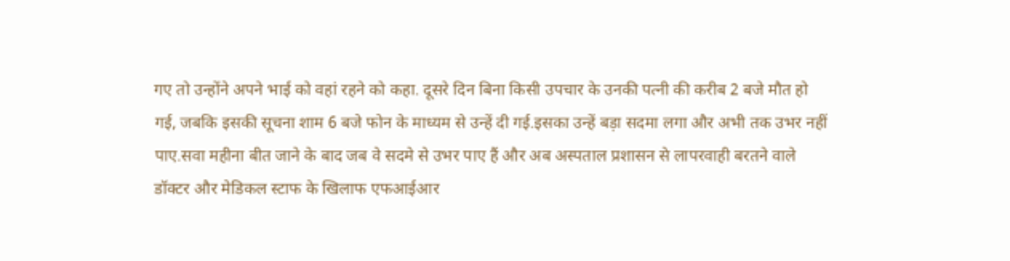गए तो उन्होंने अपने भाई को वहां रहने को कहा. दूसरे दिन बिना किसी उपचार के उनकी पत्नी की करीब 2 बजे मौत हो गई, जबकि इसकी सूचना शाम 6 बजे फोन के माध्यम से उन्हें दी गई.इसका उन्हें बड़ा सदमा लगा और अभी तक उभर नहीं पाए.सवा महीना बीत जाने के बाद जब वे सदमे से उभर पाए हैं और अब अस्पताल प्रशासन से लापरवाही बरतने वाले डॉक्टर और मेडिकल स्टाफ के खिलाफ एफआईआर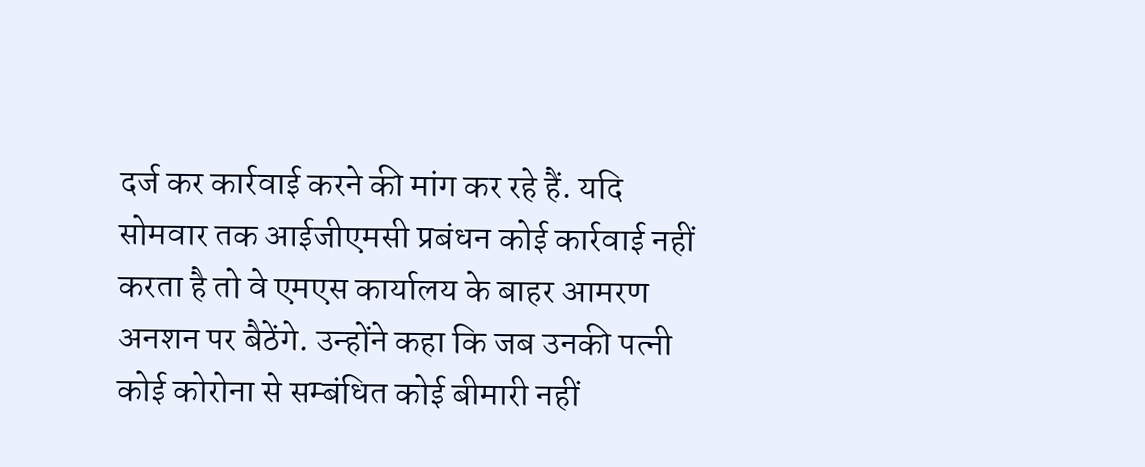दर्ज कर कार्रवाई करने की मांग कर रहे हैं. यदि सोमवार तक आईजीएमसी प्रबंधन कोई कार्रवाई नहीं करता है तो वे एमएस कार्यालय के बाहर आमरण अनशन पर बैठेंगे. उन्होंने कहा कि जब उनकी पत्नी कोई कोरोना से सम्बंधित कोई बीमारी नहीं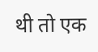थी तो एक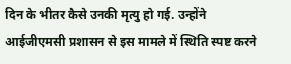दिन के भीतर कैसे उनकी मृत्यु हो गई. उन्होंने आईजीएमसी प्रशासन से इस मामले में स्थिति स्पष्ट करने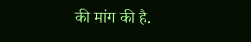की मांग की है.